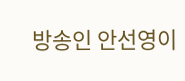방송인 안선영이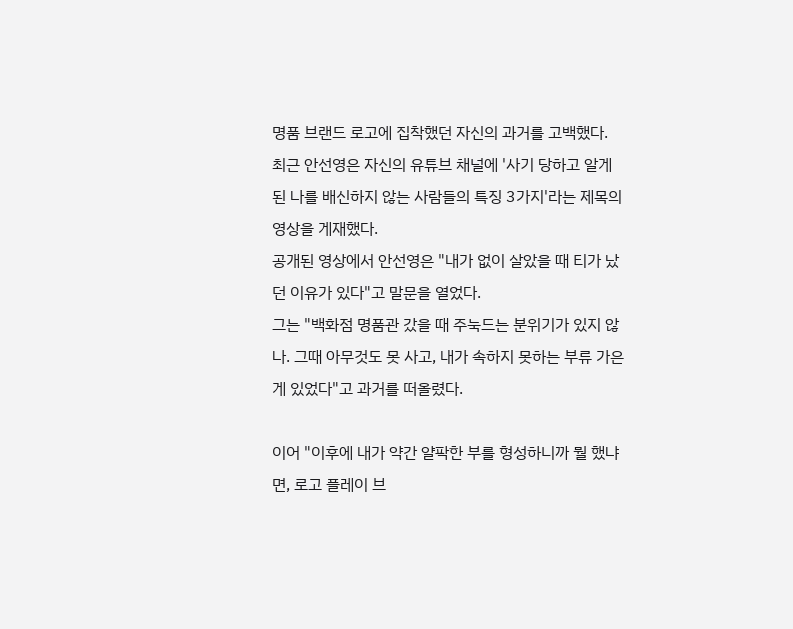명품 브랜드 로고에 집착했던 자신의 과거를 고백했다.
최근 안선영은 자신의 유튜브 채널에 '사기 당하고 알게 된 나를 배신하지 않는 사람들의 특징 3가지'라는 제목의 영상을 게재했다.
공개된 영상에서 안선영은 "내가 없이 살았을 때 티가 났던 이유가 있다"고 말문을 열었다.
그는 "백화점 명품관 갔을 때 주눅드는 분위기가 있지 않나. 그때 아무것도 못 사고, 내가 속하지 못하는 부류 가은 게 있었다"고 과거를 떠올렸다.

이어 "이후에 내가 약간 얄팍한 부를 형성하니까 뭘 했냐면, 로고 플레이 브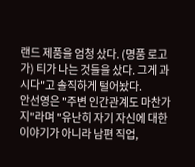랜드 제품을 엄청 샀다. (명품 로고가) 티가 나는 것들을 샀다. 그게 과시다"고 솔직하게 털어놨다.
안선영은 "주변 인간관계도 마찬가지"라며 "유난히 자기 자신에 대한 이야기가 아니라 남편 직업,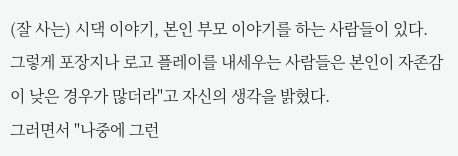(잘 사는) 시댁 이야기, 본인 부모 이야기를 하는 사람들이 있다. 그렇게 포장지나 로고 플레이를 내세우는 사람들은 본인이 자존감이 낮은 경우가 많더라"고 자신의 생각을 밝혔다.
그러면서 "나중에 그런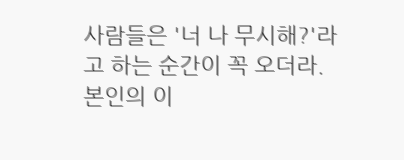사람들은 '너 나 무시해?'라고 하는 순간이 꼭 오더라. 본인의 이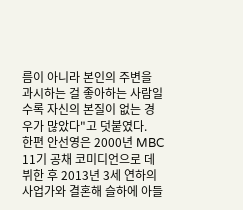름이 아니라 본인의 주변을 과시하는 걸 좋아하는 사람일수록 자신의 본질이 없는 경우가 많았다"고 덧붙였다.
한편 안선영은 2000년 MBC 11기 공채 코미디언으로 데뷔한 후 2013년 3세 연하의 사업가와 결혼해 슬하에 아들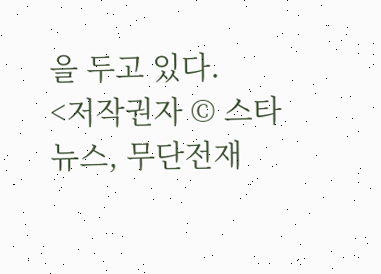을 두고 있다.
<저작권자 © 스타뉴스, 무단전재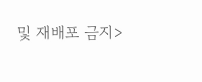및 재배포 금지>